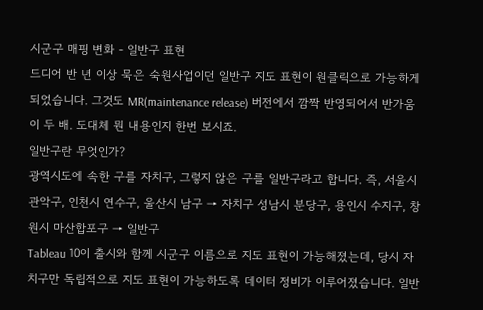시군구 매핑 변화 - 일반구 표현
드디어 반 년 이상 묵은 숙원사업이던 일반구 지도 표현이 원클릭으로 가능하게 되었습니다. 그것도 MR(maintenance release) 버전에서 깜짝 반영되어서 반가움이 두 배. 도대체 뭔 내용인지 한번 보시죠.
일반구란 무엇인가?
광역시도에 속한 구를 자치구, 그렇지 않은 구를 일반구라고 합니다. 즉, 서울시 관악구, 인천시 연수구, 울산시 남구 → 자치구 성남시 분당구, 용인시 수지구, 창원시 마산합포구 → 일반구
Tableau 10이 출시와 함께 시군구 이름으로 지도 표현이 가능해졌는데, 당시 자치구만 독립적으로 지도 표현이 가능하도록 데이터 정비가 이루어졌습니다. 일반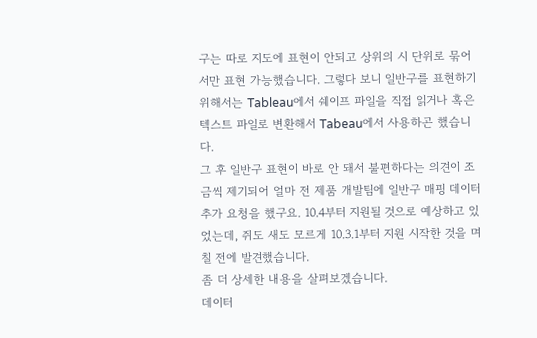구는 따로 지도에 표현이 안되고 상위의 시 단위로 묶어서만 표현 가능했습니다. 그렇다 보니 일반구를 표현하기 위해서는 Tableau에서 쉐이프 파일을 직접 읽거나 혹은 텍스트 파일로 변환해서 Tabeau에서 사용하곤 했습니다.
그 후 일반구 표현이 바로 안 돼서 불편하다는 의견이 조금씩 제기되어 얼마 전 제품 개발팀에 일반구 매핑 데이터 추가 요청을 했구요. 10.4부터 지원될 것으로 예상하고 있었는데, 쥐도 새도 모르게 10.3.1부터 지원 시작한 것을 며칠 전에 발견했습니다.
좀 더 상세한 내용을 살펴보겠습니다.
데이터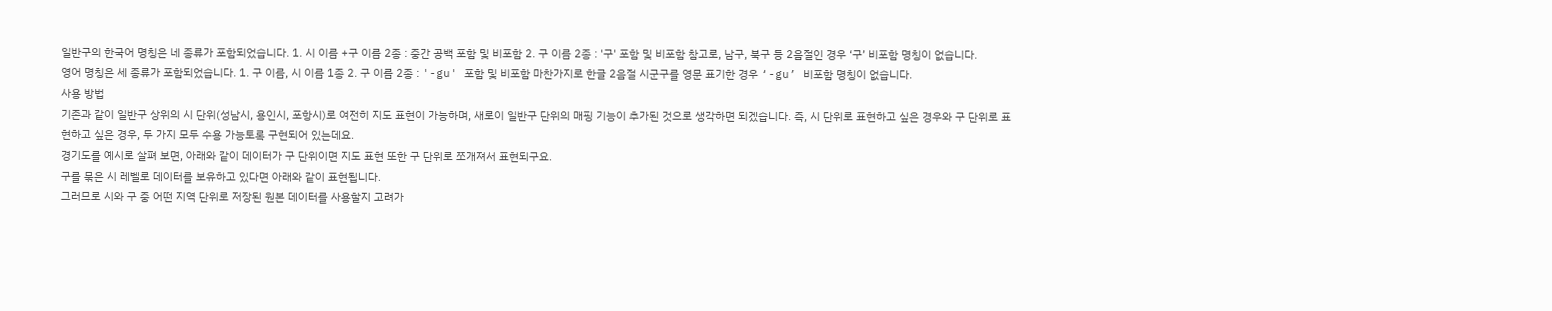일반구의 한국어 명칭은 네 종류가 포함되었습니다. 1. 시 이름 +구 이름 2종 : 중간 공백 포함 및 비포함 2. 구 이름 2종 : '구' 포함 및 비포함 참고로, 남구, 북구 등 2음절인 경우 ‘구’ 비포함 명칭이 없습니다.
영어 명칭은 세 종류가 포함되었습니다. 1. 구 이름, 시 이름 1종 2. 구 이름 2종 : '-gu' 포함 및 비포함 마찬가지로 한글 2음절 시군구를 영문 표기한 경우 ‘-gu’ 비포함 명칭이 없습니다.
사용 방법
기존과 같이 일반구 상위의 시 단위(성남시, 용인시, 포항시)로 여전히 지도 표현이 가능하며, 새로이 일반구 단위의 매핑 기능이 추가된 것으로 생각하면 되겠습니다. 즉, 시 단위로 표현하고 싶은 경우와 구 단위로 표현하고 싶은 경우, 두 가지 모두 수용 가능토록 구현되어 있는데요.
경기도를 예시로 살펴 보면, 아래와 같이 데이터가 구 단위이면 지도 표현 또한 구 단위로 쪼개져서 표현되구요.
구를 묶은 시 레벨로 데이터를 보유하고 있다면 아래와 같이 표현됩니다.
그러므로 시와 구 중 어떤 지역 단위로 저장된 원본 데이터를 사용할지 고려가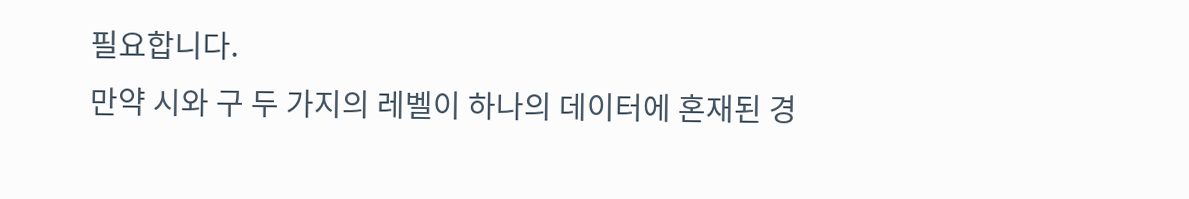필요합니다.
만약 시와 구 두 가지의 레벨이 하나의 데이터에 혼재된 경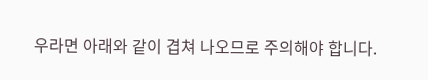우라면 아래와 같이 겹쳐 나오므로 주의해야 합니다.